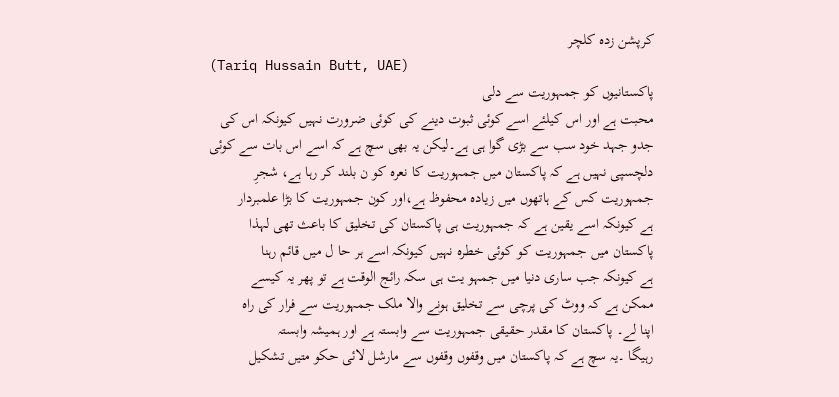کرپشن زدہ کلچر
(Tariq Hussain Butt, UAE)
پاکستانیوں کو جمہوریت سے دلی
محبت ہے اور اس کیلئے اسے کوئی ثبوت دینے کی کوئی ضرورت نہیں کیونکہ اس کی
جدو جہد خود سب سے بڑی گوا ہی ہے۔لیکن یہ بھی سچ ہے کہ اسے اس بات سے کوئی
دلچسپی نہیں ہے کہ پاکستان میں جمہوریت کا نعرہ کو ن بلند کر رہا ہے، شجرِ
جمہوریت کس کے ہاتھوں میں زیادہ محفوظ ہے،اور کون جمہوریت کا بڑا علمبردار
ہے کیونکہ اسے یقین ہے کہ جمہوریت ہی پاکستان کی تخلیق کا باعث تھی لہذا
پاکستان میں جمہوریت کو کوئی خطرہ نہیں کیونکہ اسے ہر حا ل میں قائم رہنا
ہے کیونکہ جب ساری دنیا میں جمہو یت ہی سکہ رائج الوقت ہے تو پھر یہ کیسے
ممکن ہے کہ ووٹ کی پرچی سے تخلیق ہونے والا ملک جمہوریت سے فرار کی راہ
اپنا لے۔ پاکستان کا مقدر حقیقی جمہوریت سے وابستہ ہے اور ہمیشہ وابستہ
رہیگا ۔یہ سچ ہے کہ پاکستان میں وقفوں وقفوں سے مارشل لائی حکو متیں تشکیل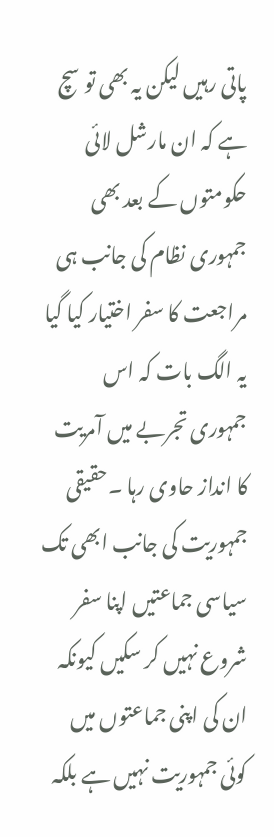پاتی رہیں لیکن یہ بھی تو سچ ہے کہ ان مارشل لائی حکومتوں کے بعد بھی
جمہوری نظام کی جانب ہی مراجعت کا سفر اختیار کیا گیا یہ الگ بات کہ اس
جمہوری تجربے میں آمریت کا انداز حاوی رہا ۔حقیقی جمہوریت کی جانب ابھی تک
سیاسی جماعتیں اپنا سفر شروع نہیں کر سکیں کیونکہ ان کی اپنی جماعتوں میں
کوئی جمہوریت نہیں ہے بلکہ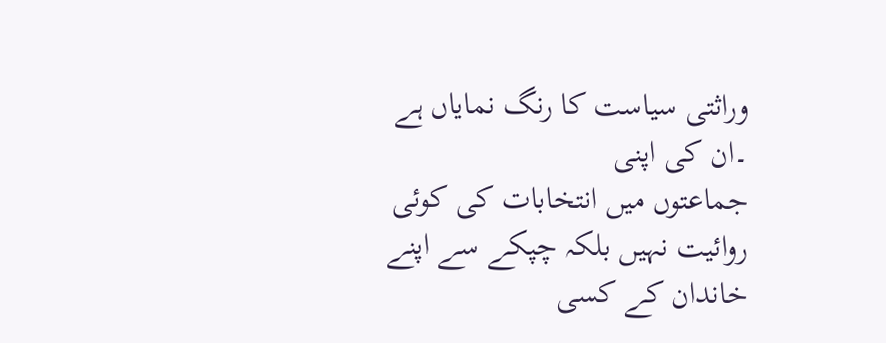وراثتی سیاست کا رنگ نمایاں ہے ۔ان کی اپنی
جماعتوں میں انتخابات کی کوئی روائیت نہیں بلکہ چپکے سے اپنے خاندان کے کسی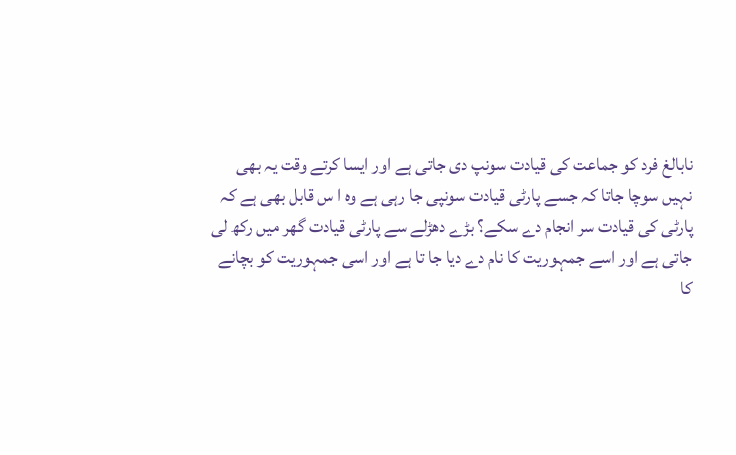نابالغ فرد کو جماعت کی قیادت سونپ دی جاتی ہے اور ایسا کرتے وقت یہ بھی
نہیں سوچا جاتا کہ جسے پارٹی قیادت سونپی جا رہی ہے وہ ا س قابل بھی ہے کہ
پارٹی کی قیادت سر انجام دے سکے؟ بڑے دھڑلے سے پارٹی قیادت گھر میں رکھ لی
جاتی ہے اور اسے جمہوریت کا نام دے دیا جا تا ہے اور اسی جمہوریت کو بچانے
کا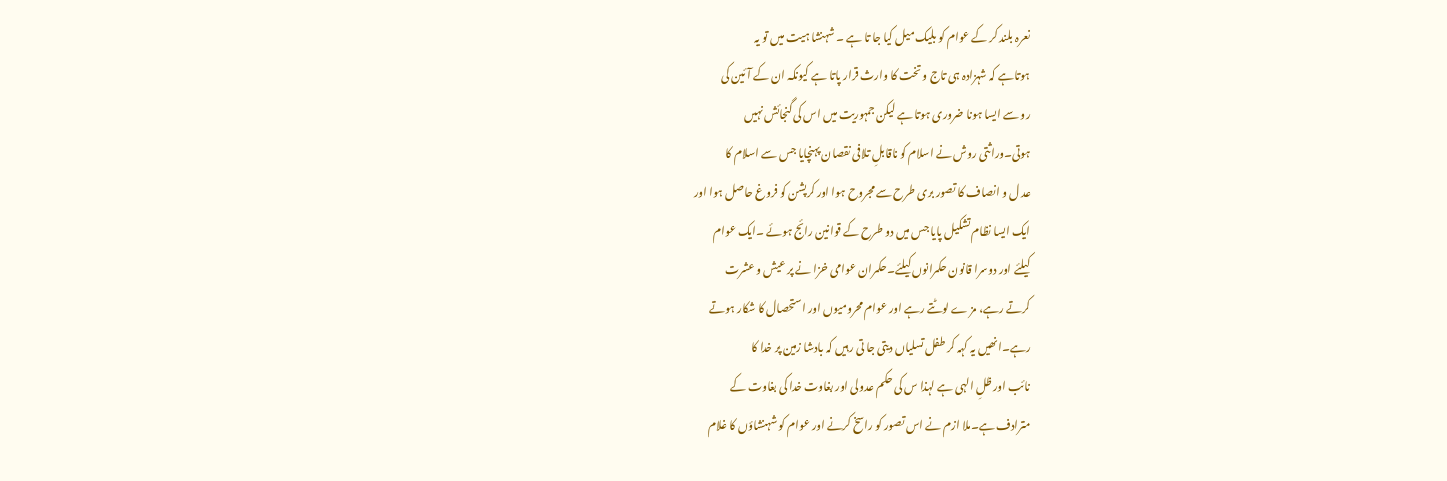نعرہ بلند کر کے عوام کو بلیک میل کیا جا تا ہے ۔ شہنشا ہیت میں تو یہ
ہوتاہے کہ شہزادہ ہی تاج و تخت کا وارث قرار پاتا ہے کیونکہ ان کے آئین کی
رو سے ایسا ہونا ضروری ہوتا ہے لیکن جمہوریت میں اس کی گنجائش نہیں
ہوتی۔وراثتی روش نے اسلام کو ناقابلِ تلافی نقصان پہنچایا جس سے اسلام کا
عد ل و انصاف کا تصور بری طرح سے مجروح ہوا اور کرپشن کو فروغ حاصل ہوا اور
ایک ایسا نظام تشکیل پایا جس میں دو طرح کے قوانین رائج ہوئے ۔ایک عوام
کیلئے اور دوسرا قانون حکمرانوں کیلئے۔حکمران عوامی خزا نے پر عیش و عشرت
کرتے رہے، مز ے لوٹتے رہے اور عوام محرومیوں اور استحصال کا شکار ہوتے
رہے۔انھیں یہ کہہ کر طفل تسلیاں دیتی جا تی رہیں کہ بادشا زمین پر خدا کا
نائب اور ظلِ الہی ہے لہذا س کی حکم عدولی اور بغاوت خدا کی بغاوت کے
مترادف ہے۔ملا ازم نے اس تصور کو راسخ کرنے اور عوام کو شہنشاؤں کا غلام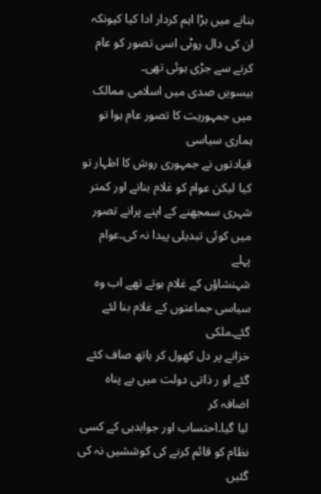بنانے میں بڑا اہم کردار ادا کیا کیونکہ ان کی دال روٹی اسی تصور کو عام
کرنے سے جڑی ہوئی تھی۔
بیسویں صدی میں اسلامی ممالک میں جمہوریت کا تصور عام ہوا تو ہماری سیاسی
قیادتوں نے جمہوری روش کا اظہار تو کیا لیکن عوام کو غلام بنانے اور کمتر
شہری سمجھنے کے اپنے پرانے تصور میں کوئی تبدیلی پیدا نہ کی۔عوام پہلے
شہنشاؤں کے غلام ہوتے تھے اب وہ سیاسی جماعتوں کے غلام بنا لئے گئے۔ملکی
خزانے پر دل کھول کر ہاتھ صاف کئے گئے او ر ذاتی دولت میں بے پناہ اضافہ کر
لیا گیا۔احتساب اور جوابدہی کے کسی نظام کو قائم کرنے کی کوششیں نہ کی گئیں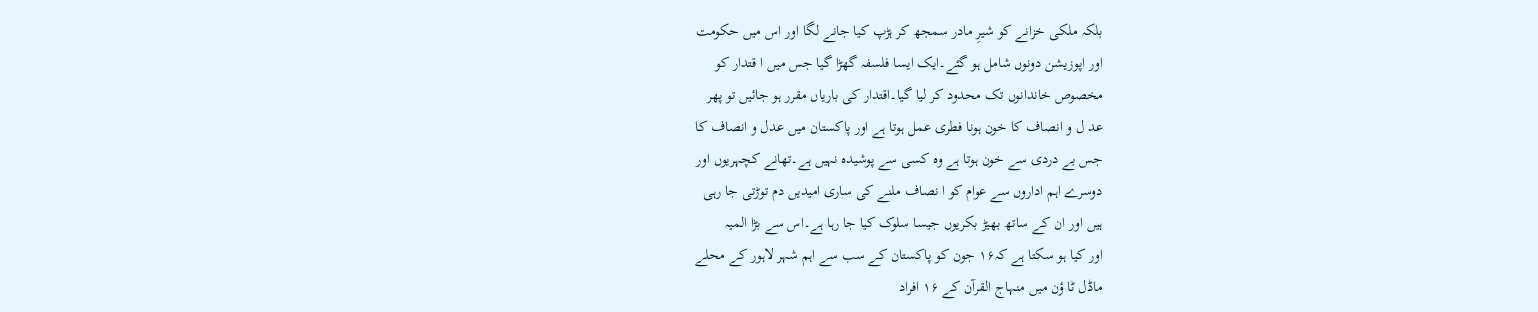بلکہ ملکی خزانے کو شیرِ مادر سمجھ کر ہڑپ کیا جانے لگا اور اس میں حکومت
اور اپوزیشن دونوں شامل ہو گئے۔ایک ایسا فلسفہ گھڑا گیا جس میں ا قتدار کو
مخصوص خاندانوں تک محدود کر لیا گیا۔اقتدار کی باریاں مقرر ہو جائیں تو پھر
عد ل و انصاف کا خون ہونا فطری عمل ہوتا ہے اور پاکستان میں عدل و انصاف کا
جس بے دردی سے خون ہوتا ہے وہ کسی سے پوشیدہ نہیں ہے۔تھانے کچہریوں اور
دوسرے اہم اداروں سے عوام کو ا نصاف ملنے کی ساری امیدیں دم توڑتی جا رہی
ہیں اور ان کے ساتھ بھیڑ بکریوں جیسا سلوک کیا جا رہا ہے۔اس سے بڑا المیہ
اور کیا ہو سکتا ہے کہ۱۶ جون کو پاکستان کے سب سے اہم شہر لاہور کے محلے
ماڈل ٹا ؤن میں منہاج القرآن کے ۱۶ افراد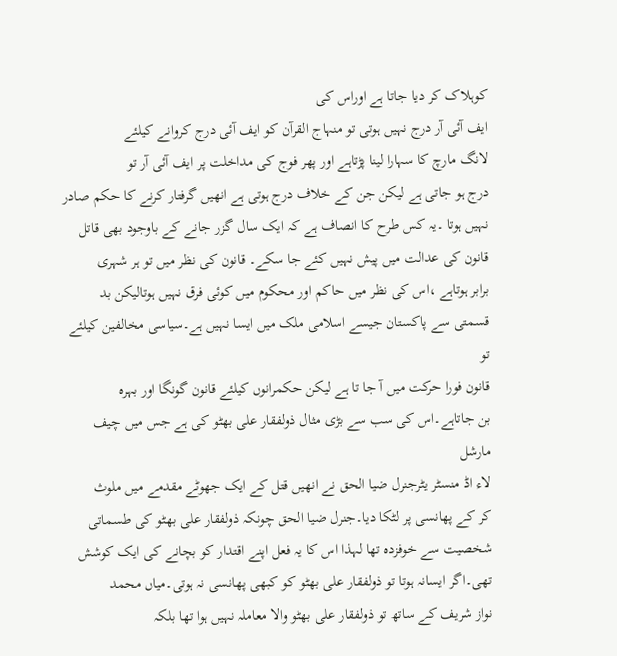کوہلاک کر دیا جاتا ہے اوراس کی
ایف آئی آر درج نہیں ہوتی تو منہاج القرآن کو ایف آئی درج کروانے کیلئے
لانگ مارچ کا سہارا لینا پڑتاہے اور پھر فوج کی مداخلت پر ایف آئی آر تو
درج ہو جاتی ہے لیکن جن کے خلاف درج ہوتی ہے انھیں گرفتار کرنے کا حکم صادر
نہیں ہوتا ۔یہ کس طرح کا انصاف ہے کہ ایک سال گزر جانے کے باوجود بھی قاتل
قانون کی عدالت میں پیش نہیں کئے جا سکے۔ قانون کی نظر میں تو ہر شہری
برابر ہوتاہے ،اس کی نظر میں حاکم اور محکوم میں کوئی فرق نہیں ہوتالیکن بد
قسمتی سے پاکستان جیسے اسلامی ملک میں ایسا نہیں ہے۔سیاسی مخالفین کیلئے تو
قانون فورا حرکت میں آ جا تا ہے لیکن حکمرانوں کیلئے قانون گونگا اور بہرہ
بن جاتاہے۔اس کی سب سے بڑی مثال ذولفقار علی بھٹو کی ہے جس میں چیف مارشل
لاء اڈ منسٹر یٹرجنرل ضیا الحق نے انھیں قتل کے ایک جھوٹے مقدمے میں ملوث
کر کے پھانسی پر لٹکا دیا۔جنرل ضیا الحق چونکہ ذولفقار علی بھٹو کی طسماتی
شخصیت سے خوفزدہ تھا لہذا اس کا یہ فعل اپنے اقتدار کو بچانے کی ایک کوشش
تھی۔اگر ایسانہ ہوتا تو ذولفقار علی بھٹو کو کبھی پھانسی نہ ہوتی۔میاں محمد
نواز شریف کے ساتھ تو ذولفقار علی بھٹو والا معاملہ نہیں ہوا تھا بلکہ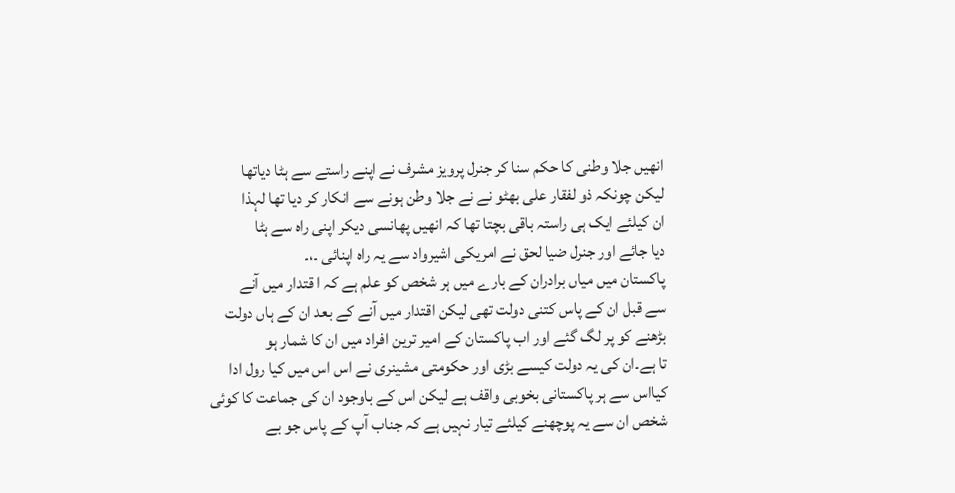انھیں جلا وطنی کا حکم سنا کر جنرل پرویز مشرف نے اپنے راستے سے ہٹا دیاتھا
لیکن چونکہ ذو لفقار علی بھٹو نے نے جلا وطن ہونے سے انکار کر دیا تھا لہذا
ان کیلئے ایک ہی راستہ باقی بچتا تھا کہ انھیں پھانسی دیکر اپنی راہ سے ہٹا
دیا جائے اور جنرل ضیا لحق نے امریکی اشیرواد سے یہ راہ اپنائی ۔،۔
پاکستان میں میاں برادران کے بارے میں ہر شخص کو علم ہے کہ ا قتدار میں آنے
سے قبل ان کے پاس کتنی دولت تھی لیکن اقتدار میں آنے کے بعد ان کے ہاں دولت
بڑھنے کو پر لگ گئے اور اب پاکستان کے امیر ترین افراد میں ان کا شمار ہو
تا ہے۔ان کی یہ دولت کیسے بڑی اور حکومتی مشینری نے اس اس میں کیا رول ادا
کیااس سے ہر پاکستانی بخوبی واقف ہے لیکن اس کے باوجود ان کی جماعت کا کوئی
شخص ان سے یہ پوچھنے کیلئے تیار نہیں ہے کہ جناب آپ کے پاس جو بے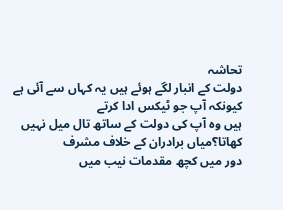تحاشہ
دولت کے انبار لگے ہوئے ہیں یہ کہاں سے آئی ہے کیونکہ آپ جو ٹیکس ادا کرتے
ہیں وہ آپ کی دولت کے ساتھ تال میل نہیں کھاتا؟میاں برادران کے خلاف مشرف
دور میں کچھ مقدمات نیب میں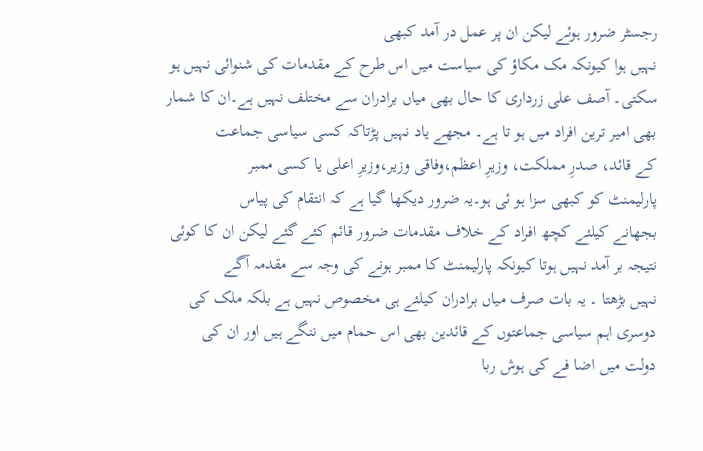رجسٹر ضرور ہوئے لیکن ان پر عمل در آمد کبھی
نہیں ہوا کیونکہ مک مکاؤ کی سیاست میں اس طرح کے مقدمات کی شنوائی نہیں ہو
سکتی۔ آصف علی زرداری کا حال بھی میاں برادران سے مختلف نہیں ہے۔ان کا شمار
بھی امیر ترین افراد میں ہو تا ہے۔ مجھے یاد نہیں پڑتاکہ کسی سیاسی جماعت
کے قائد، صدرِ مملکت، وزیرِ اعظم،وفاقی وزیر،وزیرِ اعلی یا کسی ممبر
پارلیمنٹ کو کبھی سزا ہو ئی ہو۔یہ ضرور دیکھا گیا ہے کہ انتقام کی پیاس
بجھانے کیلئے کچھ افراد کے خلاف مقدمات ضرور قائم کئے گئے لیکن ان کا کوئی
نتیجہ بر آمد نہیں ہوتا کیونکہ پارلیمنٹ کا ممبر ہونے کی وجہ سے مقدمہ آگے
نہیں بڑھتا ۔ یہ بات صرف میاں برادران کیلئے ہی مخصوص نہیں ہے بلکہ ملک کی
دوسری اہم سیاسی جماعتوں کے قائدین بھی اس حمام میں ننگے ہیں اور ان کی
دولت میں اضا فے کی ہوش ربا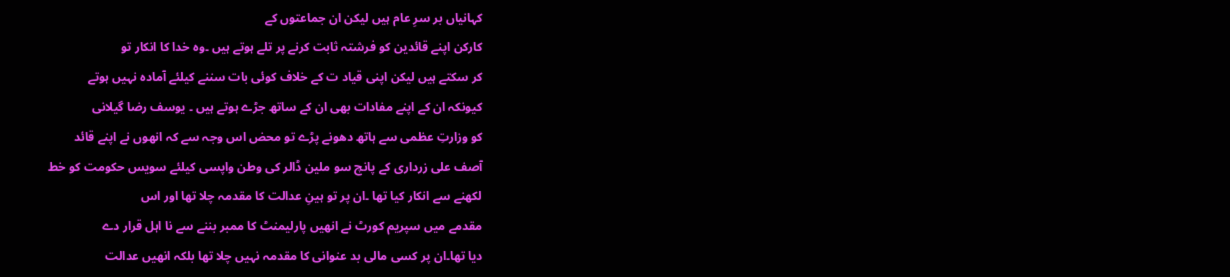کہانیاں بر سرِ عام ہیں لیکن ان جماعتوں کے
کارکن اپنے قائدین کو فرشتہ ثابت کرنے پر تلے ہوتے ہیں ۔وہ خدا کا انکار تو
کر سکتے ہیں لیکن اپنی قیاد ت کے خلاف کوئی بات سننے کیلئے آمادہ نہیں ہوتے
کیونکہ ان کے اپنے مفادات بھی ان کے ساتھ جڑے ہوتے ہیں ۔ یوسف رضا گیلانی
کو وزارتِ عظمی سے ہاتھ دھونے پڑے تو محض اس وجہ سے کہ انھوں نے اپنے قائد
آصف علی زرداری کے پانچ سو ملین ڈالر کی وطن واپسی کیلئے سویس حکومت کو خط
لکھنے سے انکار کیا تھا ۔ان پر تو ہینِ عدالت کا مقدمہ چلا تھا اور اس
مقدمے میں سپریم کورٹ نے انھیں پارلیمنٹ کا ممبر بننے سے نا اہل قرار دے
دیا تھا۔ان پر کسی مالی بد عنوانی کا مقدمہ نہیں چلا تھا بلکہ انھیں عدالت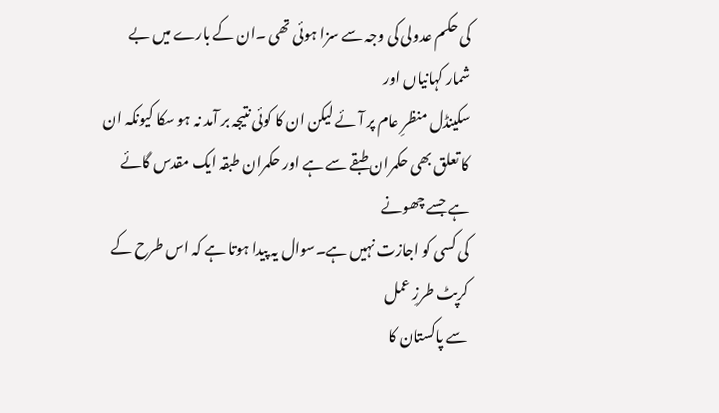کی حکم عدولی کی وجہ سے سزا ہوئی تھی ۔ان کے بارے میں بے شمار کہانیاں اور
سکینڈل منظرِ عام پر آئے لیکن ان کا کوئی نتیجہ بر آمد نہ ہو سکا کیونکہ ان
کا تعلق بھی حکمران طبقے سے ہے اور حکمران طبقہ ایک مقدس گائے ہے جسے چھونے
کی کسی کو اجازت نہیں ہے۔سوال یہ پیدا ہوتا ہے کہ اس طرح کے کرپٹ طرزِ عمل
سے پاکستان کا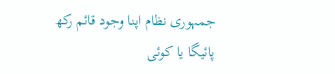جمہوری نظام اپنا وجود قائم رکھ پائیگا یا کوئی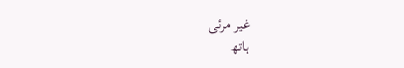غیر مرئی
ہاتھ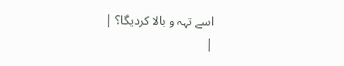اسے تہہ و بالا کردیگا؟ |
|